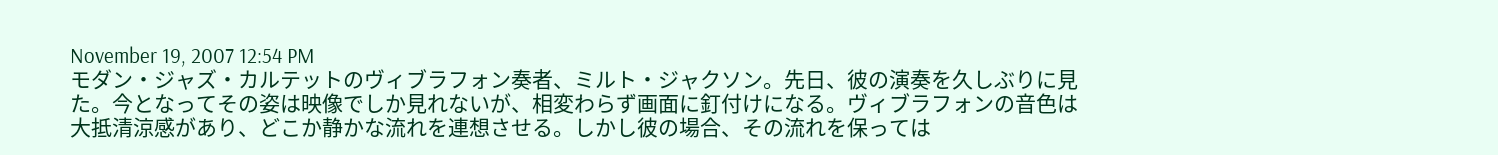November 19, 2007 12:54 PM
モダン・ジャズ・カルテットのヴィブラフォン奏者、ミルト・ジャクソン。先日、彼の演奏を久しぶりに見た。今となってその姿は映像でしか見れないが、相変わらず画面に釘付けになる。ヴィブラフォンの音色は大抵清涼感があり、どこか静かな流れを連想させる。しかし彼の場合、その流れを保っては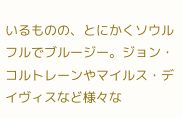いるものの、とにかくソウルフルでブルージー。ジョン・コルトレーンやマイルス・デイヴィスなど様々な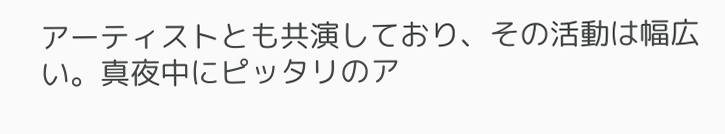アーティストとも共演しており、その活動は幅広い。真夜中にピッタリのア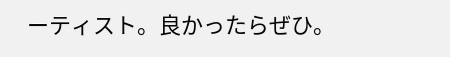ーティスト。良かったらぜひ。